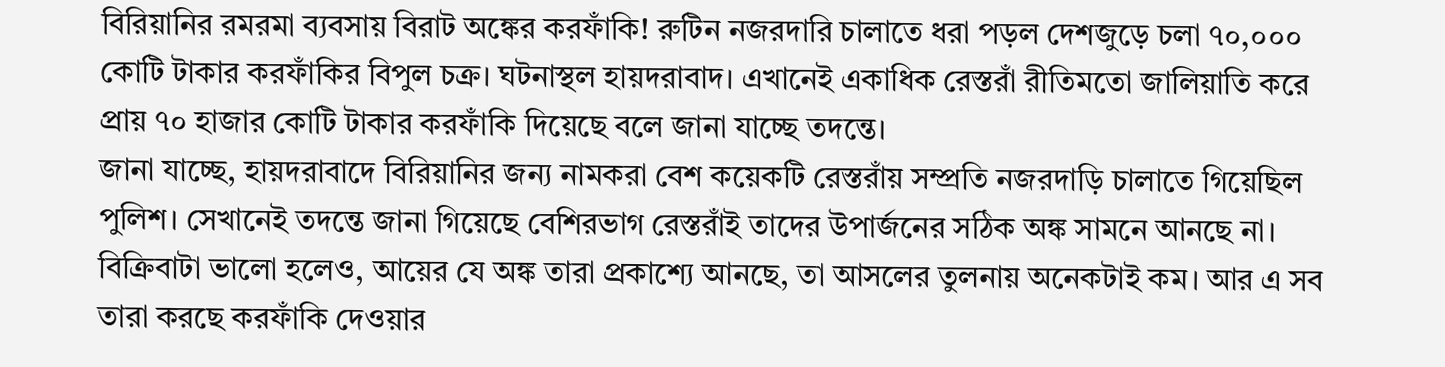বিরিয়ানির রমরমা ব্যবসায় বিরাট অঙ্কের করফাঁকি! রুটিন নজরদারি চালাতে ধরা পড়ল দেশজুড়ে চলা ৭০,০০০ কোটি টাকার করফাঁকির বিপুল চক্র। ঘটনাস্থল হায়দরাবাদ। এখানেই একাধিক রেস্তরাঁ রীতিমতো জালিয়াতি করে প্রায় ৭০ হাজার কোটি টাকার করফাঁকি দিয়েছে বলে জানা যাচ্ছে তদন্তে।
জানা যাচ্ছে, হায়দরাবাদে বিরিয়ানির জন্য নামকরা বেশ কয়েকটি রেস্তরাঁয় সম্প্রতি নজরদাড়ি চালাতে গিয়েছিল পুলিশ। সেখানেই তদন্তে জানা গিয়েছে বেশিরভাগ রেস্তরাঁই তাদের উপার্জনের সঠিক অঙ্ক সামনে আনছে না। বিক্রিবাটা ভালো হলেও, আয়ের যে অঙ্ক তারা প্রকাশ্যে আনছে, তা আসলের তুলনায় অনেকটাই কম। আর এ সব তারা করছে করফাঁকি দেওয়ার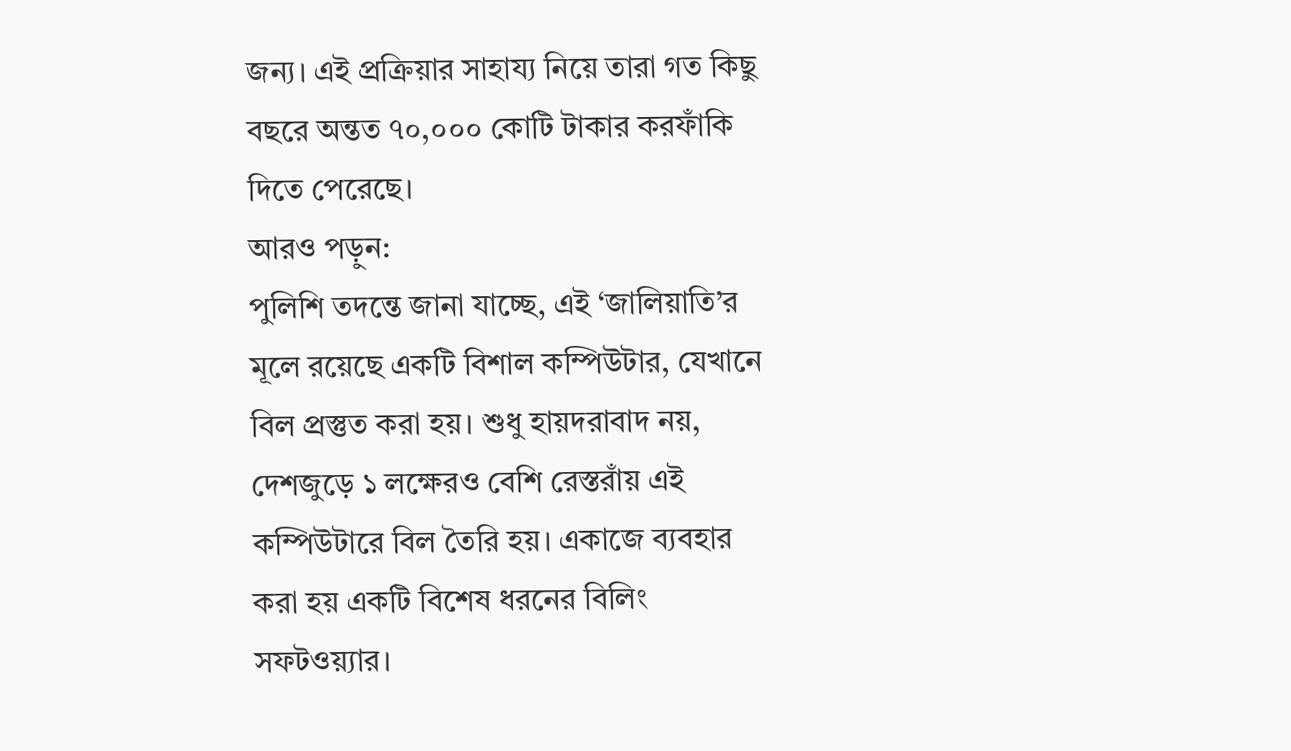জন্য। এই প্রক্রিয়ার সাহায্য নিয়ে তারা গত কিছু বছরে অন্তত ৭০,০০০ কোটি টাকার করফাঁকি দিতে পেরেছে।
আরও পড়ুন:
পুলিশি তদন্তে জানা যাচ্ছে, এই ‘জালিয়াতি’র মূলে রয়েছে একটি বিশাল কম্পিউটার, যেখানে বিল প্রস্তুত করা হয়। শুধু হায়দরাবাদ নয়, দেশজুড়ে ১ লক্ষেরও বেশি রেস্তরাঁয় এই কম্পিউটারে বিল তৈরি হয়। একাজে ব্যবহার করা হয় একটি বিশেষ ধরনের বিলিং সফটওয়্যার।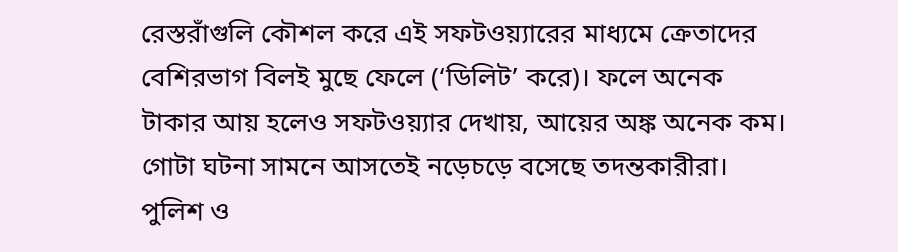রেস্তরাঁগুলি কৌশল করে এই সফটওয়্যারের মাধ্যমে ক্রেতাদের বেশিরভাগ বিলই মুছে ফেলে (‘ডিলিট’ করে)। ফলে অনেক টাকার আয় হলেও সফটওয়্যার দেখায়, আয়ের অঙ্ক অনেক কম।
গোটা ঘটনা সামনে আসতেই নড়েচড়ে বসেছে তদন্তকারীরা। পুলিশ ও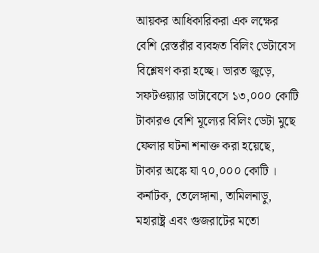আয়কর আধিকারিকরা এক লক্ষের বেশি রেস্তরাঁর ব্যবহৃত বিলিং ডেটাবেস বিশ্লেষণ করা হচ্ছে। ভারত জুড়ে, সফটওয়্যার ডাটাবেসে ১৩,০০০ কোটি টাকারও বেশি মূল্যের বিলিং ডেটা মুছে ফেলার ঘটনা শনাক্ত করা হয়েছে, টাকার অঙ্কে যা ৭০,০০০ কোটি । কর্নাটক, তেলেঙ্গানা, তামিলনাড়ু, মহারাষ্ট্র এবং গুজরাটের মতো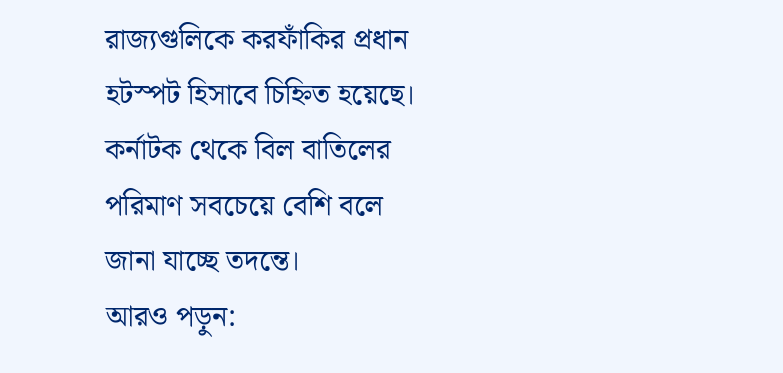রাজ্যগুলিকে করফাঁকির প্রধান হটস্পট হিসাবে চিহ্নিত হয়েছে। কর্নাটক থেকে বিল বাতিলের পরিমাণ সবচেয়ে বেশি বলে জানা যাচ্ছে তদন্তে।
আরও পড়ুন: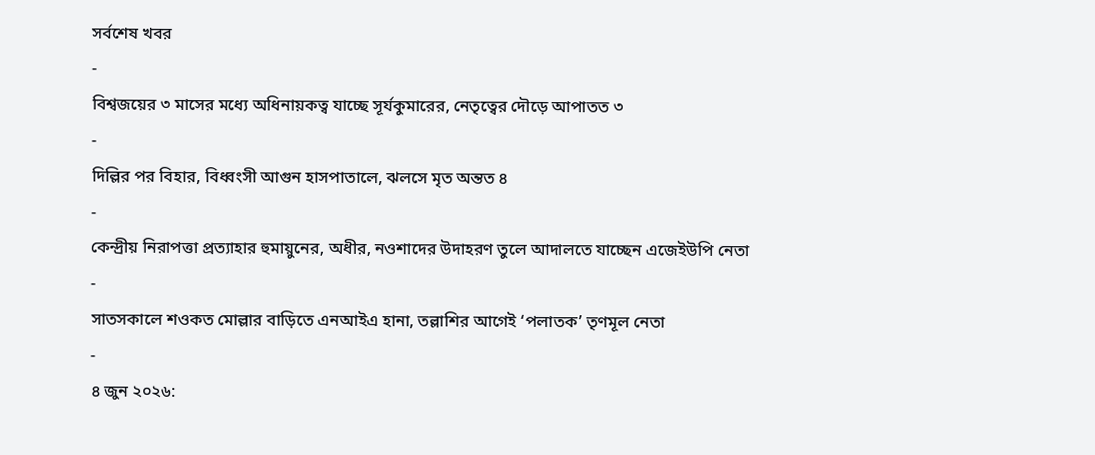সর্বশেষ খবর
-
বিশ্বজয়ের ৩ মাসের মধ্যে অধিনায়কত্ব যাচ্ছে সূর্যকুমারের, নেতৃত্বের দৌড়ে আপাতত ৩
-
দিল্লির পর বিহার, বিধ্বংসী আগুন হাসপাতালে, ঝলসে মৃত অন্তত ৪
-
কেন্দ্রীয় নিরাপত্তা প্রত্যাহার হুমায়ুনের, অধীর, নওশাদের উদাহরণ তুলে আদালতে যাচ্ছেন এজেইউপি নেতা
-
সাতসকালে শওকত মোল্লার বাড়িতে এনআইএ হানা, তল্লাশির আগেই ‘পলাতক’ তৃণমূল নেতা
-
৪ জুন ২০২৬: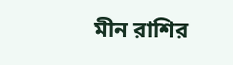মীন রাশির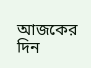আজকের দিন